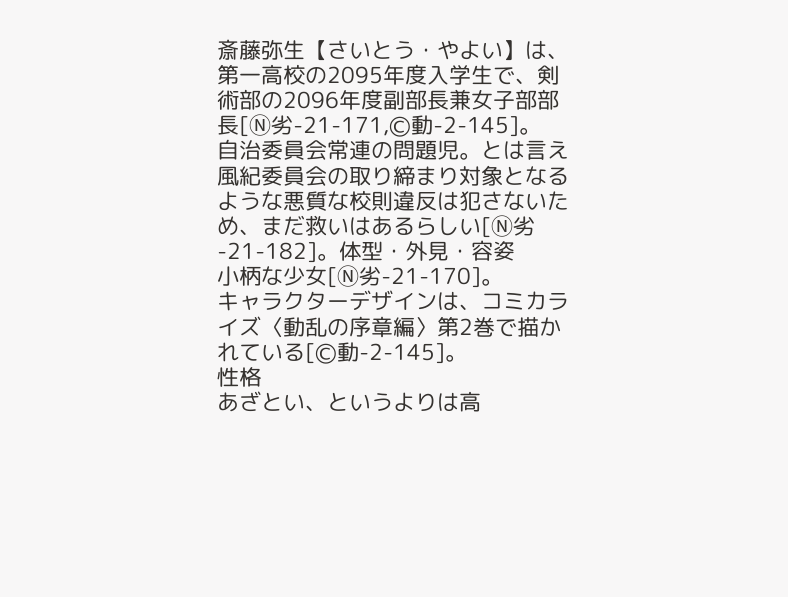斎藤弥生【さいとう・やよい】は、第一高校の2095年度入学生で、剣術部の2096年度副部長兼女子部部長[Ⓝ劣-21-171,Ⓒ動-2-145]。
自治委員会常連の問題児。とは言え風紀委員会の取り締まり対象となるような悪質な校則違反は犯さないため、まだ救いはあるらしい[Ⓝ劣-21-182]。体型・外見・容姿
小柄な少女[Ⓝ劣-21-170]。
キャラクターデザインは、コミカライズ〈動乱の序章編〉第2巻で描かれている[Ⓒ動-2-145]。
性格
あざとい、というよりは高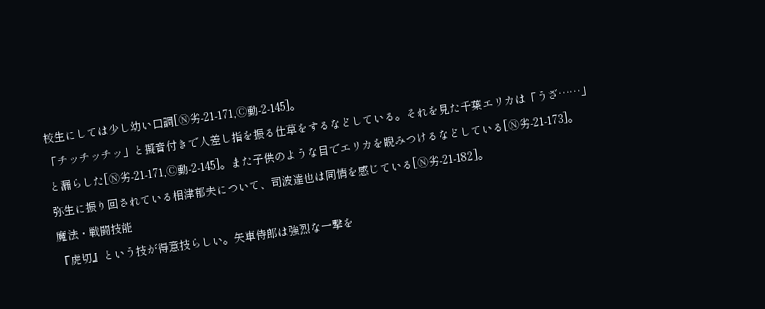校生にしては少し幼い口調[Ⓝ劣-21-171,Ⓒ動-2-145]。
「チッチッチッ」と擬音付きで人差し指を振る仕草をするなどしている。それを見た千葉エリカは「うざ……」と漏らした[Ⓝ劣-21-171,Ⓒ動-2-145]。また子供のような目でエリカを睨みつけるなどしている[Ⓝ劣-21-173]。
弥生に振り回されている相津郁夫について、司波達也は同情を感じている[Ⓝ劣-21-182]。
魔法・戦闘技能
『虎切』という技が得意技らしい。矢車侍郎は強烈な一撃を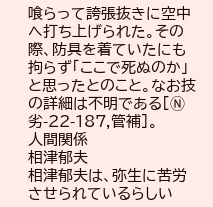喰らって誇張抜きに空中へ打ち上げられた。その際、防具を着ていたにも拘らず「ここで死ぬのか」と思ったとのこと。なお技の詳細は不明である[Ⓝ劣-22-187,管補]。
人間関係
相津郁夫
相津郁夫は、弥生に苦労させられているらしい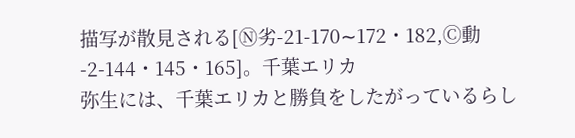描写が散見される[Ⓝ劣-21-170∼172・182,Ⓒ動-2-144・145・165]。千葉エリカ
弥生には、千葉エリカと勝負をしたがっているらし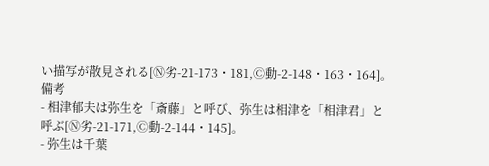い描写が散見される[Ⓝ劣-21-173・181,Ⓒ動-2-148・163・164]。
備考
- 相津郁夫は弥生を「斎藤」と呼び、弥生は相津を「相津君」と呼ぶ[Ⓝ劣-21-171,Ⓒ動-2-144・145]。
- 弥生は千葉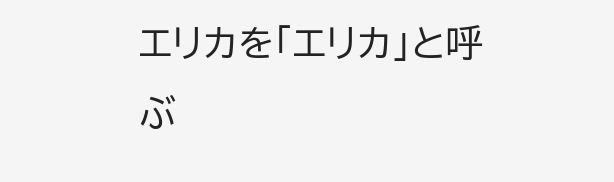エリカを「エリカ」と呼ぶ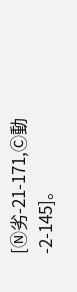[Ⓝ劣-21-171,Ⓒ動-2-145]。